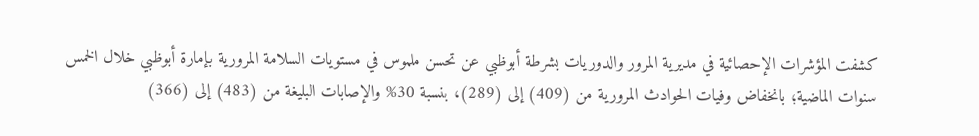كشفت المؤشرات الإحصائية في مديرية المرور والدوريات بشرطة أبوظبي عن تحسن ملموس في مستويات السلامة المرورية بإمارة أبوظبي خلال الخمس سنوات الماضية؛ بانخفاض وفيات الحوادث المرورية من (409) إلى (289)، بنسبة 30% والإصابات البليغة من (483) إلى (366)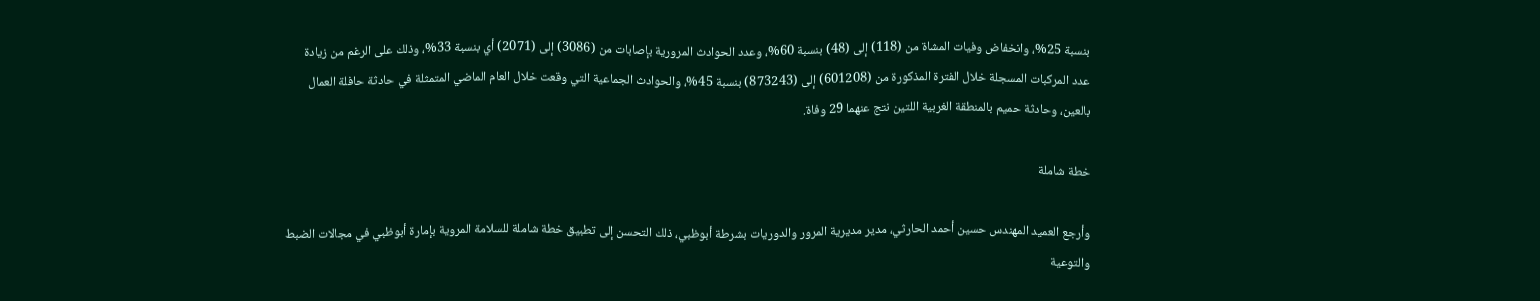بنسبة 25%، وانخفاض وفيات المشاة من (118) إلى (48) بنسبة 60%، وعدد الحوادث المرورية بإصابات من (3086) إلى (2071) أي بنسبة 33%، وذلك على الرغم من زيادة عدد المركبات المسجلة خلال الفترة المذكورة من (601208) إلى (873243) بنسبة 45%، والحوادث الجماعية التي وقعت خلال العام الماضي المتمثلة في حادثة حافلة العمال بالعين، وحادثة حميم بالمنطقة الغربية اللتين نتج عنهما 29 وفاة.

خطة شاملة

وأرجع العميد المهندس حسين أحمد الحارثي، مدير مديرية المرور والدوريات بشرطة أبوظبي، ذلك التحسن إلى تطبيق خطة شاملة للسلامة المروية بإمارة أبوظبي في مجالات الضبط والتوعية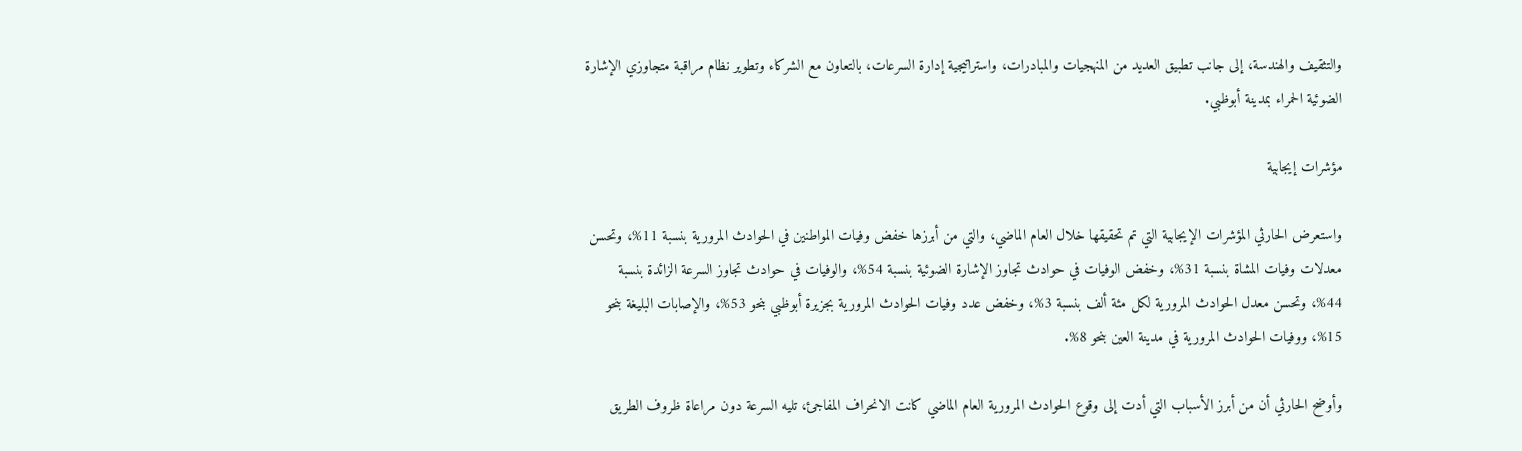والتثقيف والهندسة، إلى جانب تطبيق العديد من المنهجيات والمبادرات، واستراتيجية إدارة السرعات، بالتعاون مع الشركاء وتطوير نظام مراقبة متجاوزي الإشارة الضوئية الحمراء بمدينة أبوظبي.

مؤشرات إيجابية

واستعرض الحارثي المؤشرات الإيجابية التي تم تحقيقها خلال العام الماضي، والتي من أبرزها خفض وفيات المواطنين في الحوادث المرورية بنسبة 11%، وتحسن معدلات وفيات المشاة بنسبة 31%، وخفض الوفيات في حوادث تجاوز الإشارة الضوئية بنسبة 54%، والوفيات في حوادث تجاوز السرعة الزائدة بنسبة 44%، وتحسن معدل الحوادث المرورية لكل مئة ألف بنسبة 3%، وخفض عدد وفيات الحوادث المرورية بجزيرة أبوظبي بنحو 53%، والإصابات البليغة بنحو 15%، ووفيات الحوادث المرورية في مدينة العين بنحو 8%.

وأوضح الحارثي أن من أبرز الأسباب التي أدت إلى وقوع الحوادث المرورية العام الماضي كانت الانحراف المفاجئ، تليه السرعة دون مراعاة ظروف الطريق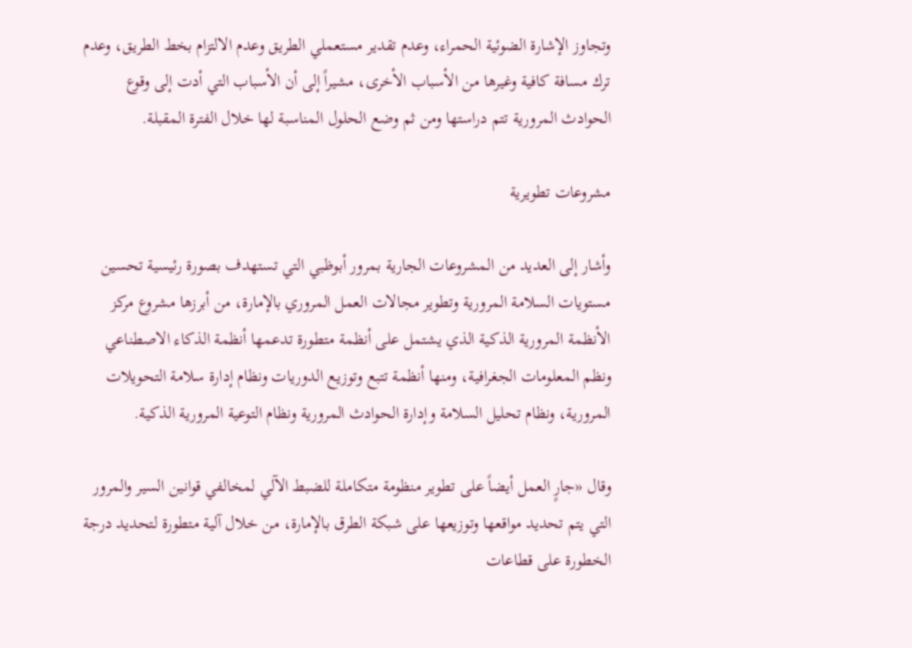وتجاوز الإشارة الضوئية الحمراء، وعدم تقدير مستعملي الطريق وعدم الالتزام بخط الطريق، وعدم ترك مسافة كافية وغيرها من الأسباب الأخرى، مشيراً إلى أن الأسباب التي أدت إلى وقوع الحوادث المرورية تتم دراستها ومن ثم وضع الحلول المناسبة لها خلال الفترة المقبلة.

مشروعات تطويرية

وأشار إلى العديد من المشروعات الجارية بمرور أبوظبي التي تستهدف بصورة رئيسية تحسين مستويات السلامة المرورية وتطوير مجالات العمل المروري بالإمارة، من أبرزها مشروع مركز الأنظمة المرورية الذكية الذي يشتمل على أنظمة متطورة تدعمها أنظمة الذكاء الاصطناعي ونظم المعلومات الجغرافية، ومنها أنظمة تتبع وتوزيع الدوريات ونظام إدارة سلامة التحويلات المرورية، ونظام تحليل السلامة وإدارة الحوادث المرورية ونظام التوعية المرورية الذكية.

وقال «جارٍ العمل أيضاً على تطوير منظومة متكاملة للضبط الآلي لمخالفي قوانين السير والمرور التي يتم تحديد مواقعها وتوزيعها على شبكة الطرق بالإمارة، من خلال آلية متطورة لتحديد درجة الخطورة على قطاعات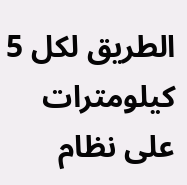الطريق لكل 5 كيلومترات على نظام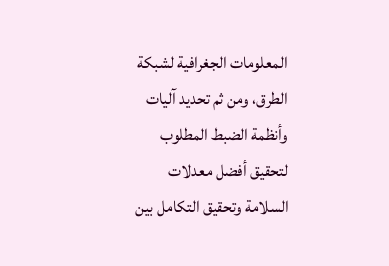المعلومات الجغرافية لشبكة الطرق، ومن ثم تحديد آليات وأنظمة الضبط المطلوب لتحقيق أفضل معدلات السلامة وتحقيق التكامل بين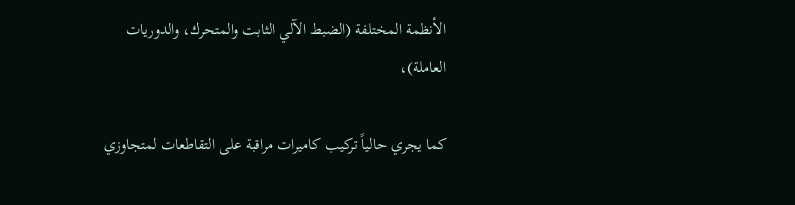الأنظمة المختلفة (الضبط الآلي الثابت والمتحرك، والدوريات العاملة)،

كما يجري حالياً تركيب كاميرات مراقبة على التقاطعات لمتجاوزي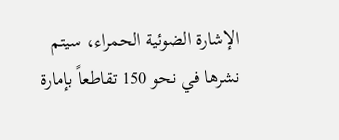الإشارة الضوئية الحمراء، سيتم نشرها في نحو 150 تقاطعاً بإمارة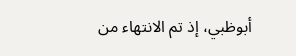أبوظبي، إذ تم الانتهاء من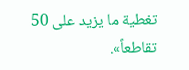تغطية ما يزيد على 50 تقاطعاً».